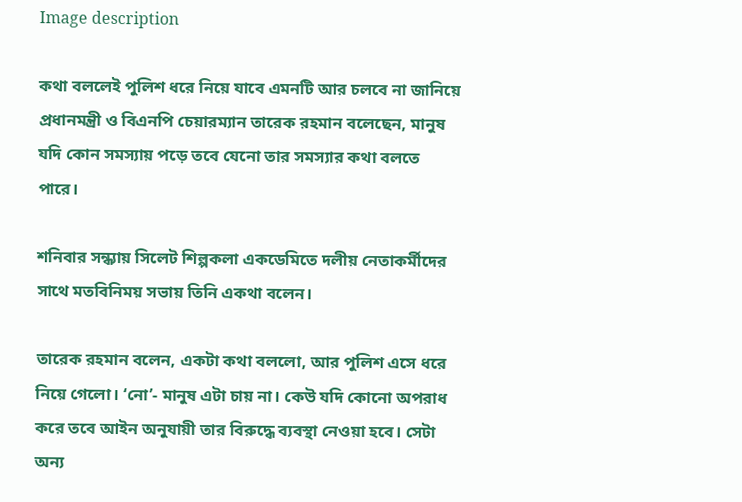Image description

কথা বললেই পুলিশ ধরে নিয়ে যাবে এমনটি আর চলবে না জানিয়ে প্রধানমন্ত্রী ও বিএনপি চেয়ারম্যান তারেক রহমান বলেছেন, মানুষ যদি কোন সমস্যায় পড়ে তবে যেনো তার সমস্যার কথা বলতে পারে।

শনিবার সন্ধ্যায় সিলেট শিল্পকলা একডেমিতে দলীয় নেতাকর্মীদের সাথে মতবিনিময় সভায় তিনি একথা বলেন।

তারেক রহমান বলেন, একটা কথা বললো, আর পুলিশ এসে ধরে নিয়ে গেলো। ‘নো’- মানুষ এটা চায় না। কেউ যদি কোনো অপরাধ করে তবে আইন অনুযায়ী তার বিরুদ্ধে ব্যবস্থা নেওয়া হবে। সেটা অন্য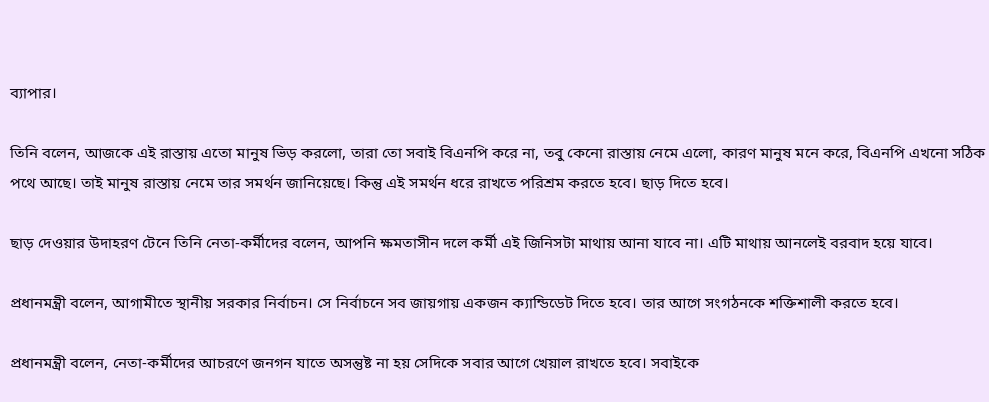ব্যাপার।

তিনি বলেন, আজকে এই রাস্তায় এতো মানুষ ভিড় করলো, তারা তো সবাই বিএনপি করে না, তবু কেনো রাস্তায় নেমে এলো, কারণ মানুষ মনে করে, বিএনপি এখনো সঠিক পথে আছে। তাই মানুষ রাস্তায় নেমে তার সমর্থন জানিয়েছে। কিন্তু এই সমর্থন ধরে রাখতে পরিশ্রম করতে হবে। ছাড় দিতে হবে।

ছাড় দেওয়ার উদাহরণ টেনে তিনি নেতা-কর্মীদের বলেন, আপনি ক্ষমতাসীন দলে কর্মী এই জিনিসটা মাথায় আনা যাবে না। এটি মাথায় আনলেই বরবাদ হয়ে যাবে।

প্রধানমন্ত্রী বলেন, আগামীতে স্থানীয় সরকার নির্বাচন। সে নির্বাচনে সব জায়গায় একজন ক্যান্ডিডেট দিতে হবে। তার আগে সংগঠনকে শক্তিশালী করতে হবে।

প্রধানমন্ত্রী বলেন, নেতা-কর্মীদের আচরণে জনগন যাতে অসন্তুষ্ট না হয় সেদিকে সবার আগে খেয়াল রাখতে হবে। সবাইকে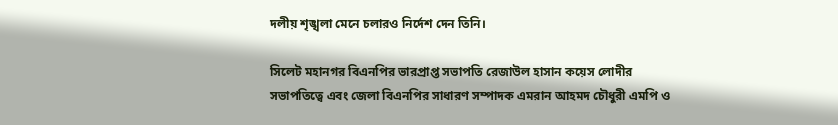দলীয় শৃঙ্খলা মেনে চলারও নির্দেশ দেন তিনি।

সিলেট মহানগর বিএনপির ভারপ্রাপ্ত সভাপতি রেজাউল হাসান কয়েস লোদীর সভাপতিত্বে এবং জেলা বিএনপির সাধারণ সম্পাদক এমরান আহমদ চৌধুরী এমপি ও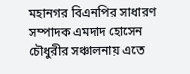মহানগর বিএনপির সাধারণ সম্পাদক এমদাদ হোসেন চৌধুরীর সঞ্চালনায় এতে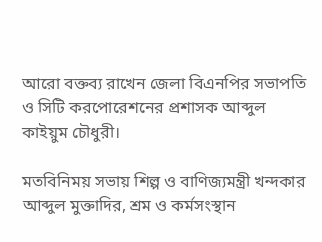আরো বক্তব্য রাখেন জেলা বিএনপির সভাপতি ও সিটি করপোরেশনের প্রশাসক আব্দুল কাইয়ুম চৌধুরী।

মতবিনিময় সভায় শিল্প ও বাণিজ্যমন্ত্রী খন্দকার আব্দুল মুক্তাদির, শ্রম ও কর্মসংস্থান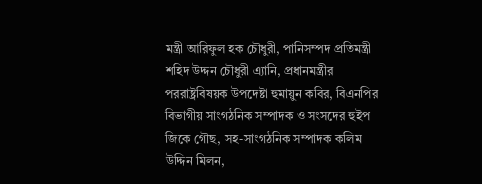মন্ত্রী আরিফুল হক চৌধুরী, পানিসম্পদ প্রতিমন্ত্রী শহিদ উদ্দন চৌধুরী এ্যানি, প্রধানমন্ত্রীর পররাষ্ট্রবিষয়ক উপদেষ্টা হুমায়ুন কবির, বিএনপির বিভাগীয় সাংগঠনিক সম্পাদক ও সংসদের হুইপ জিকে গৌছ, সহ-সাংগঠনিক সম্পাদক কলিম উদ্দিন মিলন,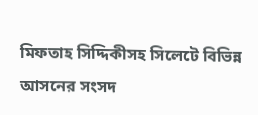মিফতাহ সিদ্দিকীসহ সিলেটে বিভিন্ন আসনের সংসদ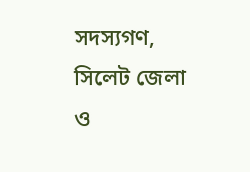সদস্যগণ, সিলেট জেলা ও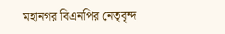মহানগর বিএনপির নেতৃবৃন্দ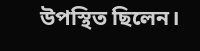উপস্থিত ছিলেন।